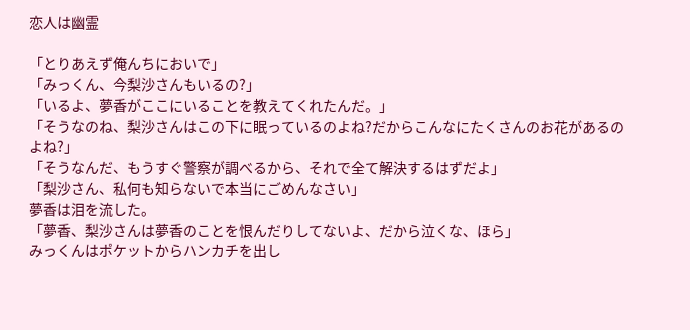恋人は幽霊

「とりあえず俺んちにおいで」
「みっくん、今梨沙さんもいるの?」
「いるよ、夢香がここにいることを教えてくれたんだ。」
「そうなのね、梨沙さんはこの下に眠っているのよね?だからこんなにたくさんのお花があるのよね?」
「そうなんだ、もうすぐ警察が調べるから、それで全て解決するはずだよ」
「梨沙さん、私何も知らないで本当にごめんなさい」
夢香は泪を流した。
「夢香、梨沙さんは夢香のことを恨んだりしてないよ、だから泣くな、ほら」
みっくんはポケットからハンカチを出し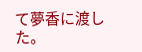て夢香に渡した。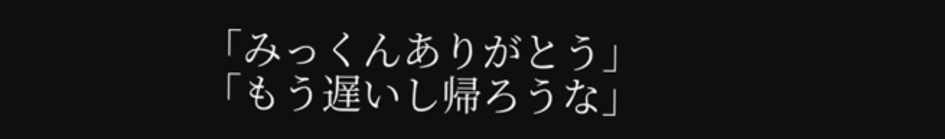「みっくんありがとう」
「もう遅いし帰ろうな」